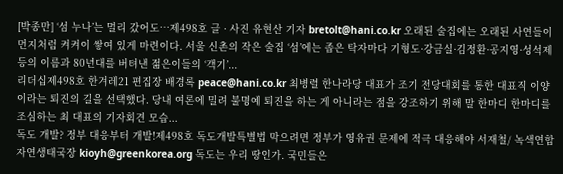[박종만] ‘섬 누나’는 멀리 갔어도…제498호 글 · 사진 유현산 기자 bretolt@hani.co.kr 오래된 술집에는 오래된 사연들이 먼지처럼 켜켜이 쌓여 있게 마련이다. 서울 신촌의 작은 술집 ‘섬’에는 좁은 탁자마다 기형도·강금실·김정환·공지영·성석제 등의 이름과 80년대를 버텨낸 젊은이들의 ‘객기’...
리더십제498호 한겨레21 편집장 배경록 peace@hani.co.kr 최병렬 한나라당 대표가 조기 전당대회를 통한 대표직 이양이라는 퇴진의 길을 선택했다. 당내 여론에 밀려 불명예 퇴진을 하는 게 아니라는 점을 강조하기 위해 말 한마디 한마디를 조심하는 최 대표의 기자회견 모습...
독도 개발? 정부 대응부터 개발!제498호 독도개발특별법 막으려면 정부가 영유권 문제에 적극 대응해야 서재철/ 녹색연합 자연생태국장 kioyh@greenkorea.org 독도는 우리 땅인가. 국민들은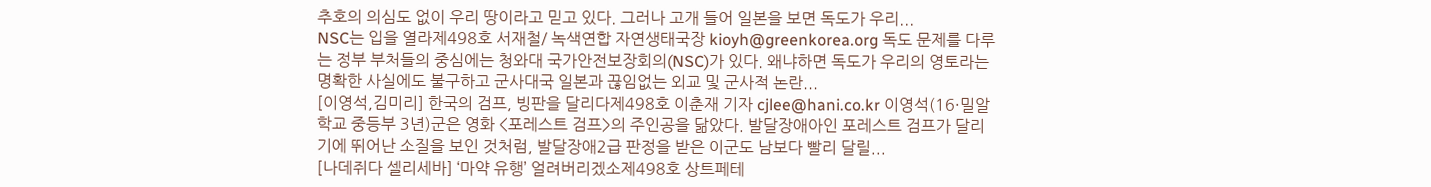추호의 의심도 없이 우리 땅이라고 믿고 있다. 그러나 고개 들어 일본을 보면 독도가 우리...
NSC는 입을 열라제498호 서재철/ 녹색연합 자연생태국장 kioyh@greenkorea.org 독도 문제를 다루는 정부 부처들의 중심에는 청와대 국가안전보장회의(NSC)가 있다. 왜냐하면 독도가 우리의 영토라는 명확한 사실에도 불구하고 군사대국 일본과 끊임없는 외교 및 군사적 논란...
[이영석,김미리] 한국의 검프, 빙판을 달리다제498호 이춘재 기자 cjlee@hani.co.kr 이영석(16·밀알학교 중등부 3년)군은 영화 <포레스트 검프>의 주인공을 닮았다. 발달장애아인 포레스트 검프가 달리기에 뛰어난 소질을 보인 것처럼, 발달장애2급 판정을 받은 이군도 남보다 빨리 달릴...
[나데쥐다 셀리세바] ‘마약 유행’ 얼려버리겠소제498호 상트페테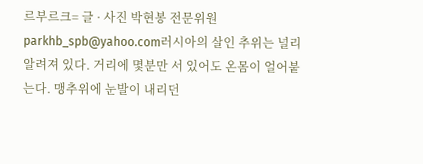르부르크= 글 · 사진 박현봉 전문위원 parkhb_spb@yahoo.com러시아의 살인 추위는 널리 알려져 있다. 거리에 몇분만 서 있어도 온몸이 얼어붙는다. 맹추위에 눈발이 내리던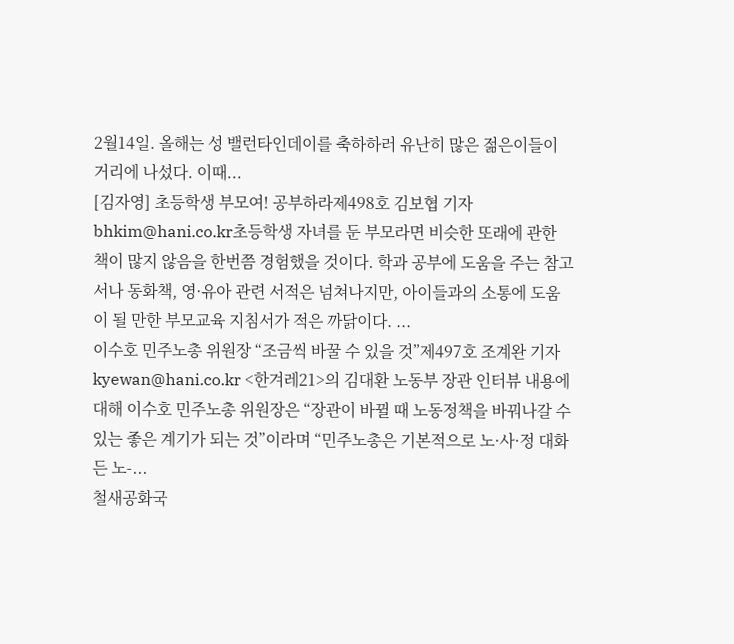2월14일. 올해는 성 밸런타인데이를 축하하러 유난히 많은 젊은이들이 거리에 나섰다. 이때...
[김자영] 초등학생 부모여! 공부하라제498호 김보협 기자 bhkim@hani.co.kr초등학생 자녀를 둔 부모라면 비슷한 또래에 관한 책이 많지 않음을 한번쯤 경험했을 것이다. 학과 공부에 도움을 주는 참고서나 동화책, 영·유아 관련 서적은 넘쳐나지만, 아이들과의 소통에 도움이 될 만한 부모교육 지침서가 적은 까닭이다. ...
이수호 민주노총 위원장 “조금씩 바꿀 수 있을 것”제497호 조계완 기자 kyewan@hani.co.kr <한겨레21>의 김대환 노동부 장관 인터뷰 내용에 대해 이수호 민주노총 위원장은 “장관이 바뀔 때 노동정책을 바꿔나갈 수 있는 좋은 계기가 되는 것”이라며 “민주노총은 기본적으로 노·사·정 대화든 노-...
철새공화국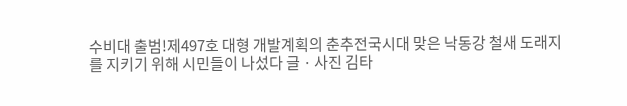수비대 출범!제497호 대형 개발계획의 춘추전국시대 맞은 낙동강 철새 도래지를 지키기 위해 시민들이 나섰다 글 · 사진 김타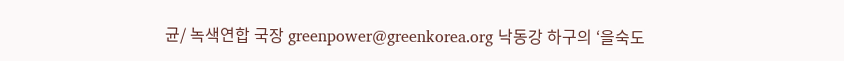균/ 녹색연합 국장 greenpower@greenkorea.org 낙동강 하구의 ‘을숙도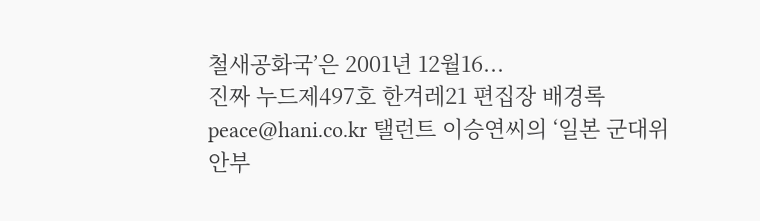철새공화국’은 2001년 12월16...
진짜 누드제497호 한겨레21 편집장 배경록 peace@hani.co.kr 탤런트 이승연씨의 ‘일본 군대위안부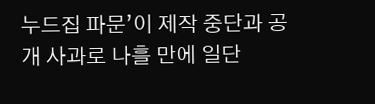누드집 파문’이 제작 중단과 공개 사과로 나흘 만에 일단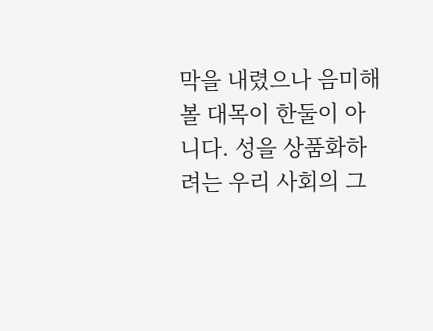막을 내렸으나 음미해볼 대목이 한둘이 아니다. 성을 상품화하려는 우리 사회의 그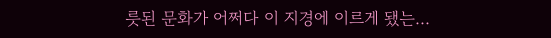릇된 문화가 어쩌다 이 지경에 이르게 됐는...